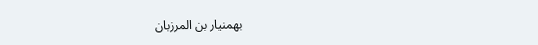بهمنيار بن المرزبان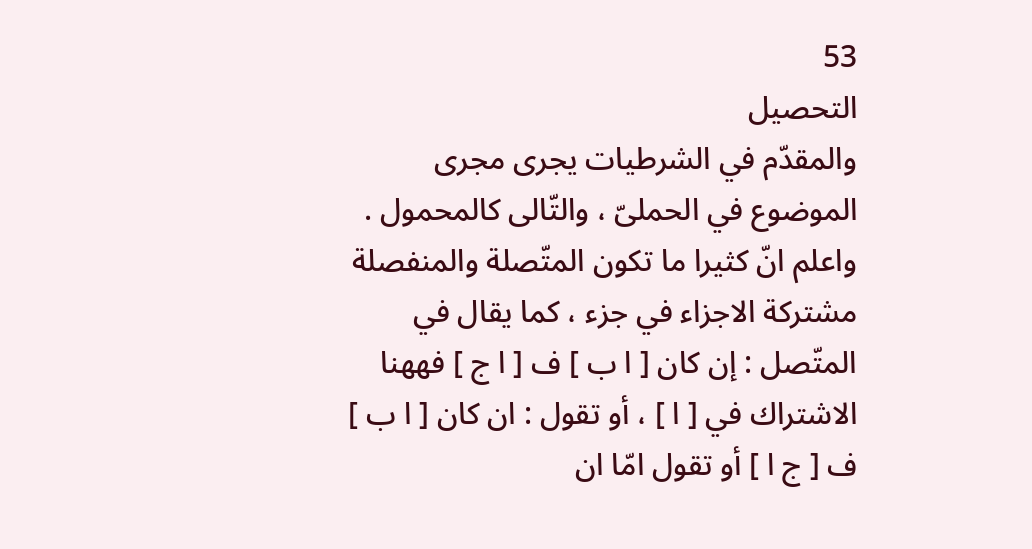53
التحصيل
والمقدّم في الشرطيات يجرى مجرى الموضوع في الحملىّ ، والتّالى كالمحمول . واعلم انّ كثيرا ما تكون المتّصلة والمنفصلة مشتركة الاجزاء في جزء ، كما يقال في المتّصل : إن كان [ ا ب ] ف [ ا ج ] فههنا الاشتراك في [ ا ] ، أو تقول : ان كان [ ا ب ] ف [ ج ا ] أو تقول امّا ان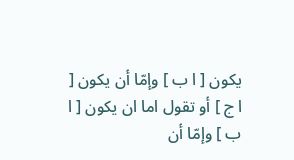يكون [ ا ب ] وإمّا أن يكون [ ا ج ] أو تقول اما ان يكون [ ا ب ] وإمّا أن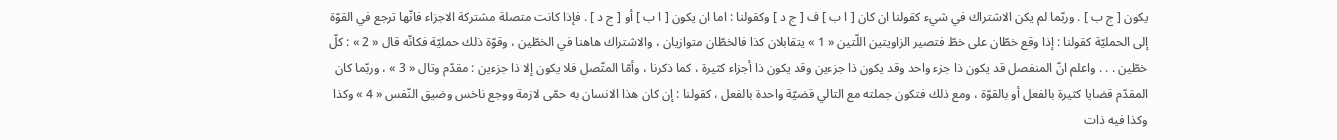يكون [ ج ب ] . وربّما لم يكن الاشتراك في شيء كقولنا ان كان [ ا ب ] ف [ ج د ] وكقولنا : اما ان يكون [ ا ب ] أو [ ج د ] . فإذا كانت متصلة مشتركة الاجزاء فانّها ترجع في القوّة إلى الحمليّة كقولنا : إذا وقع خطّان على خطّ فتصير الزاويتين اللّتين « 1 » يتقابلان كذا فالخطّان متوازيان ، والاشتراك هاهنا في الخطّين ، وقوّة ذلك حمليّة فكانّه قال « 2 » : كلّ خطّين . . . واعلم انّ المنفصل قد يكون ذا جزء واحد وقد يكون ذا جزءين وقد يكون ذا أجزاء كثيرة ، كما ذكرنا ، وأمّا المتّصل فلا يكون إلا ذا جزءين : مقدّم وتال « 3 » ، وربّما كان المقدّم قضايا كثيرة بالفعل أو بالقوّة ، ومع ذلك فتكون جملته مع التالي قضيّة واحدة بالفعل ، كقولنا : إن كان هذا الانسان به حمّى لازمة ووجع ناخس وضيق النّفس « 4 » وكذا وكذا فيه ذات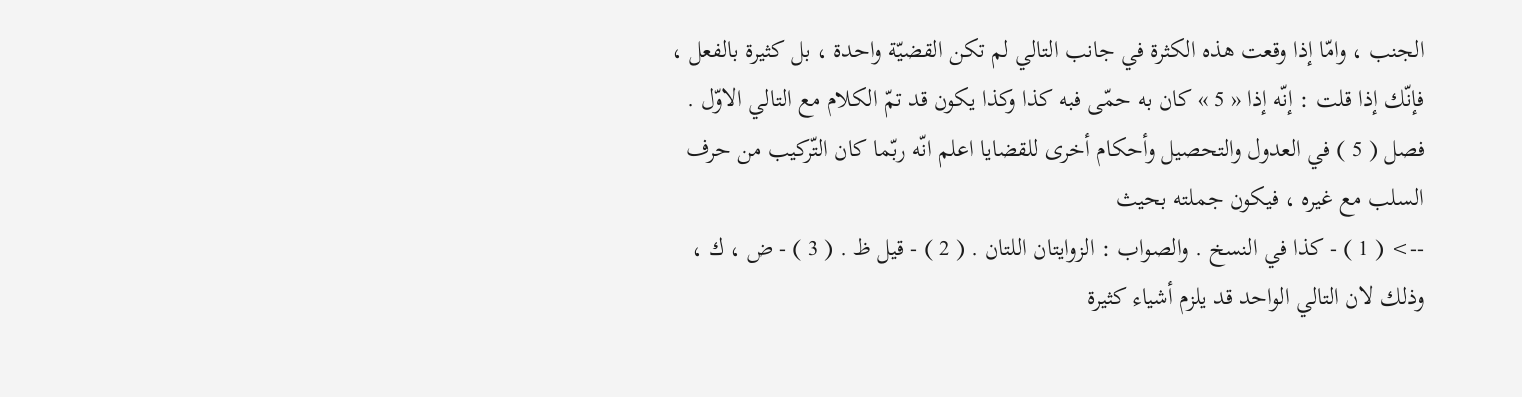الجنب ، وامّا إذا وقعت هذه الكثرة في جانب التالي لم تكن القضيّة واحدة ، بل كثيرة بالفعل ، فإنّك إذا قلت : إنّه إذا « 5 » كان به حمّى فبه كذا وكذا يكون قد تمّ الكلام مع التالي الاوّل . فصل ( 5 ) في العدول والتحصيل وأحكام أخرى للقضايا اعلم انّه ربّما كان التّركيب من حرف السلب مع غيره ، فيكون جملته بحيث
--> ( 1 ) - كذا في النسخ . والصواب : الزوايتان اللتان . ( 2 ) - قيل ظ . ( 3 ) - ض ، ك ، وذلك لان التالي الواحد قد يلزم أشياء كثيرة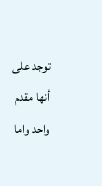توجد على أنها مقدم واحد واما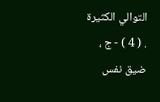التوالي الكثيرة . ( 4 ) - ج ، ضيق نفس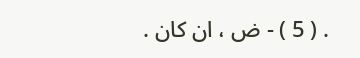. ( 5 ) - ض ، ان كان .